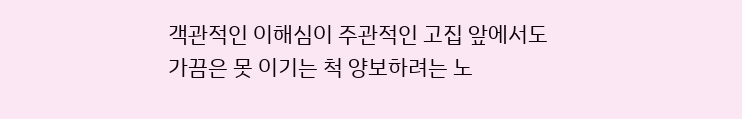객관적인 이해심이 주관적인 고집 앞에서도
가끔은 못 이기는 척 양보하려는 노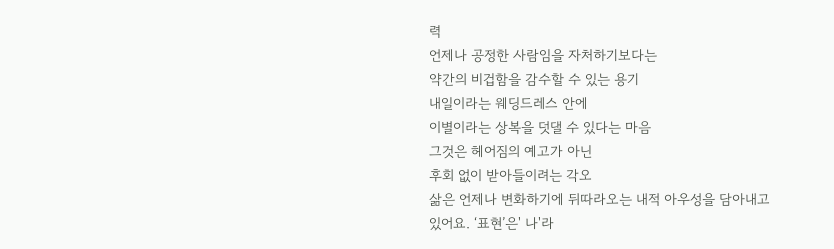력
언제나 공정한 사람임을 자처하기보다는
약간의 비겁함을 감수할 수 있는 용기
내일이라는 웨딩드레스 안에
이별이라는 상복을 덧댈 수 있다는 마음
그것은 헤어짐의 예고가 아닌
후회 없이 받아들이려는 각오
삶은 언제나 변화하기에 뒤따라오는 내적 아우성을 담아내고 있어요. ‘표현’은' 나'라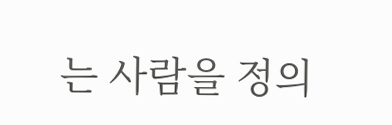는 사람을 정의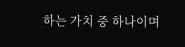하는 가치 중 하나이며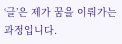‘글’은 제가 꿈을 이뤄가는 과정입니다.